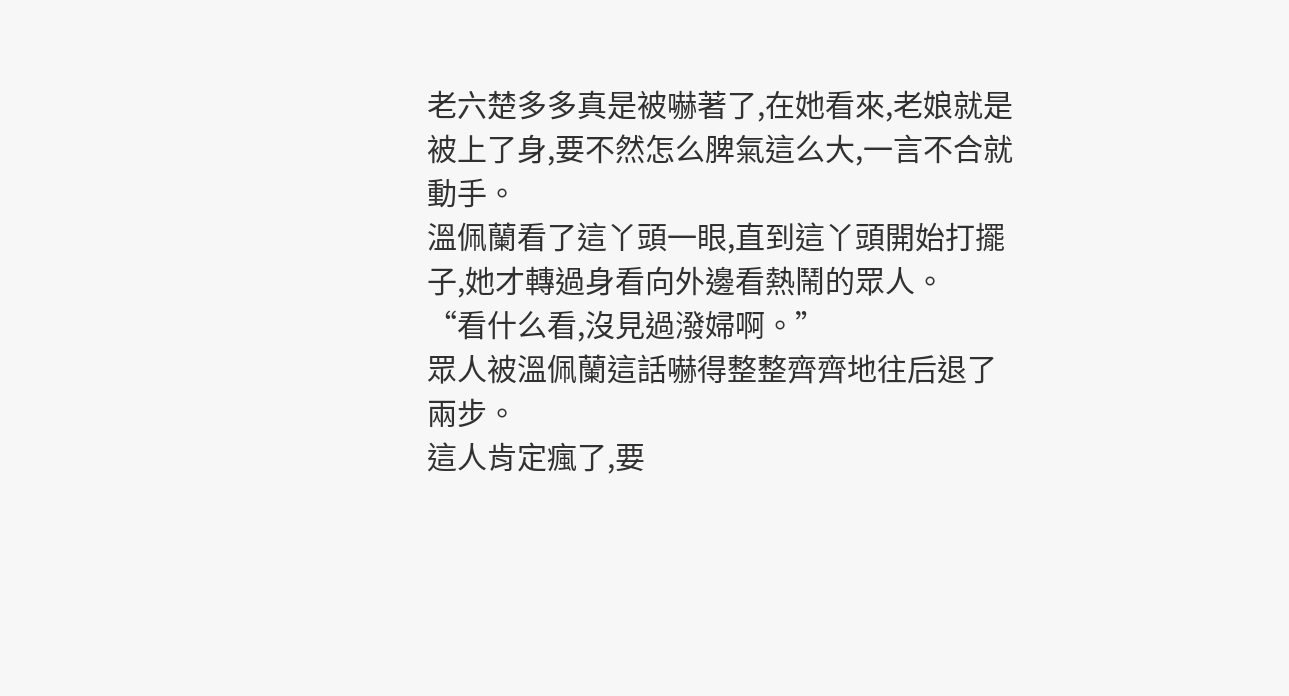老六楚多多真是被嚇著了,在她看來,老娘就是被上了身,要不然怎么脾氣這么大,一言不合就動手。
溫佩蘭看了這丫頭一眼,直到這丫頭開始打擺子,她才轉過身看向外邊看熱鬧的眾人。
“看什么看,沒見過潑婦啊。”
眾人被溫佩蘭這話嚇得整整齊齊地往后退了兩步。
這人肯定瘋了,要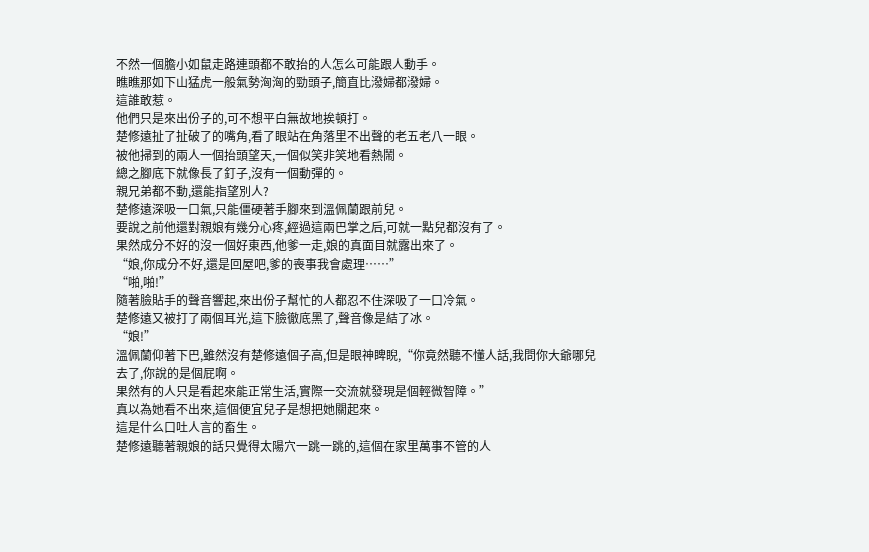不然一個膽小如鼠走路連頭都不敢抬的人怎么可能跟人動手。
瞧瞧那如下山猛虎一般氣勢洶洶的勁頭子,簡直比潑婦都潑婦。
這誰敢惹。
他們只是來出份子的,可不想平白無故地挨頓打。
楚修遠扯了扯破了的嘴角,看了眼站在角落里不出聲的老五老八一眼。
被他掃到的兩人一個抬頭望天,一個似笑非笑地看熱鬧。
總之腳底下就像長了釘子,沒有一個動彈的。
親兄弟都不動,還能指望別人?
楚修遠深吸一口氣,只能僵硬著手腳來到溫佩蘭跟前兒。
要說之前他還對親娘有幾分心疼,經過這兩巴掌之后,可就一點兒都沒有了。
果然成分不好的沒一個好東西,他爹一走,娘的真面目就露出來了。
“娘,你成分不好,還是回屋吧,爹的喪事我會處理……”
“啪,啪!”
隨著臉貼手的聲音響起,來出份子幫忙的人都忍不住深吸了一口冷氣。
楚修遠又被打了兩個耳光,這下臉徹底黑了,聲音像是結了冰。
“娘!”
溫佩蘭仰著下巴,雖然沒有楚修遠個子高,但是眼神睥睨,“你竟然聽不懂人話,我問你大爺哪兒去了,你說的是個屁啊。
果然有的人只是看起來能正常生活,實際一交流就發現是個輕微智障。”
真以為她看不出來,這個便宜兒子是想把她關起來。
這是什么口吐人言的畜生。
楚修遠聽著親娘的話只覺得太陽穴一跳一跳的,這個在家里萬事不管的人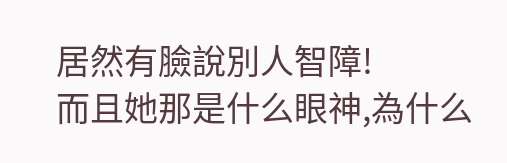居然有臉說別人智障!
而且她那是什么眼神,為什么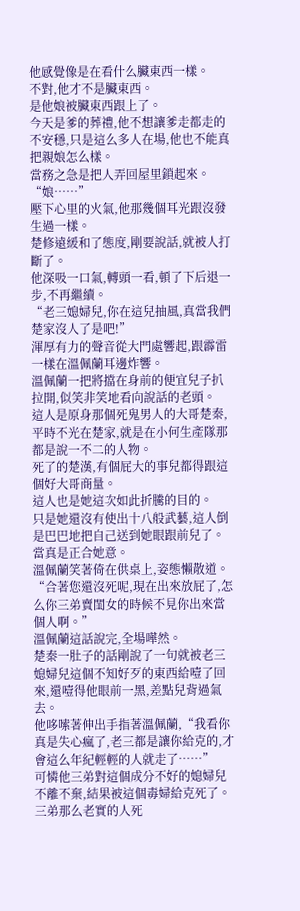他感覺像是在看什么臟東西一樣。
不對,他才不是臟東西。
是他娘被臟東西跟上了。
今天是爹的葬禮,他不想讓爹走都走的不安穩,只是這么多人在場,他也不能真把親娘怎么樣。
當務之急是把人弄回屋里鎖起來。
“娘……”
壓下心里的火氣,他那幾個耳光跟沒發生過一樣。
楚修遠緩和了態度,剛要說話,就被人打斷了。
他深吸一口氣,轉頭一看,頓了下后退一步,不再繼續。
“老三媳婦兒,你在這兒抽風,真當我們楚家沒人了是吧!”
渾厚有力的聲音從大門處響起,跟霹雷一樣在溫佩蘭耳邊炸響。
溫佩蘭一把將擋在身前的便宜兒子扒拉開,似笑非笑地看向說話的老頭。
這人是原身那個死鬼男人的大哥楚秦,平時不光在楚家,就是在小何生產隊那都是說一不二的人物。
死了的楚漢,有個屁大的事兒都得跟這個好大哥商量。
這人也是她這次如此折騰的目的。
只是她還沒有使出十八般武藝,這人倒是巴巴地把自己送到她眼跟前兒了。
當真是正合她意。
溫佩蘭笑著倚在供桌上,姿態懶散道。
“合著您還沒死呢,現在出來放屁了,怎么你三弟賣閨女的時候不見你出來當個人啊。”
溫佩蘭這話說完,全場嘩然。
楚秦一肚子的話剛說了一句就被老三媳婦兒這個不知好歹的東西給噎了回來,還噎得他眼前一黑,差點兒背過氣去。
他哆嗦著伸出手指著溫佩蘭,“我看你真是失心瘋了,老三都是讓你給克的,才會這么年紀輕輕的人就走了……”
可憐他三弟對這個成分不好的媳婦兒不離不棄,結果被這個毒婦給克死了。
三弟那么老實的人死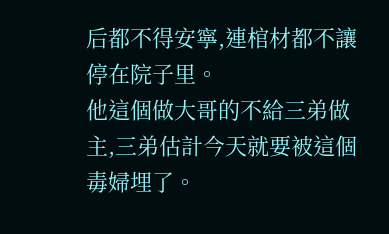后都不得安寧,連棺材都不讓停在院子里。
他這個做大哥的不給三弟做主,三弟估計今天就要被這個毒婦埋了。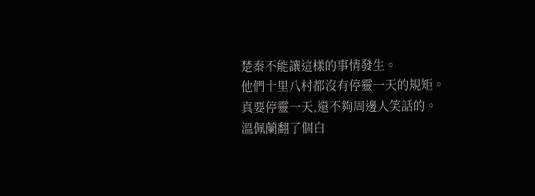楚秦不能讓這樣的事情發生。
他們十里八村都沒有停靈一天的規矩。
真要停靈一天,還不夠周邊人笑話的。
溫佩蘭翻了個白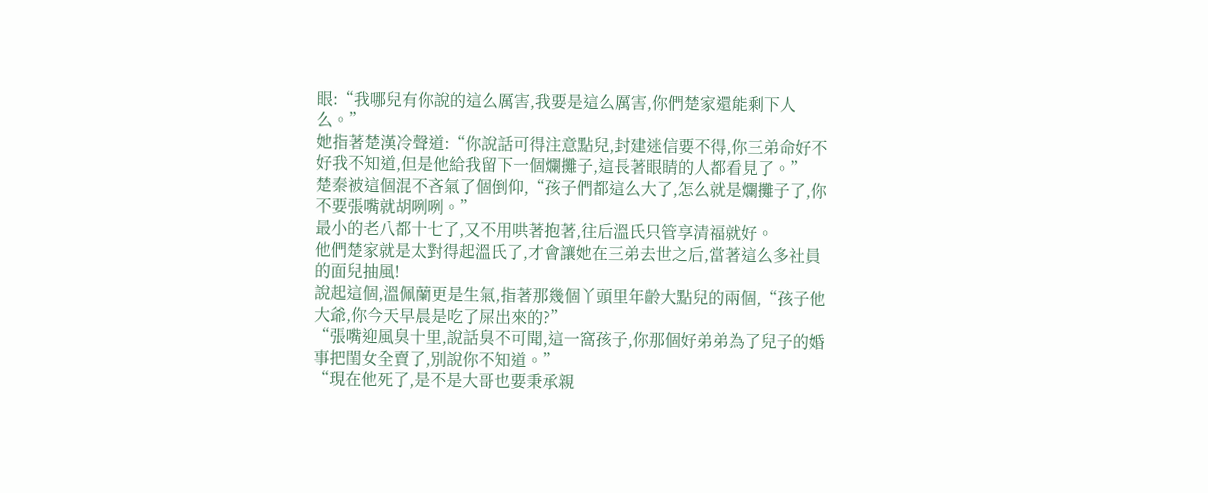眼:“我哪兒有你說的這么厲害,我要是這么厲害,你們楚家還能剩下人么。”
她指著楚漢冷聲道:“你說話可得注意點兒,封建迷信要不得,你三弟命好不好我不知道,但是他給我留下一個爛攤子,這長著眼睛的人都看見了。”
楚秦被這個混不吝氣了個倒仰,“孩子們都這么大了,怎么就是爛攤子了,你不要張嘴就胡咧咧。”
最小的老八都十七了,又不用哄著抱著,往后溫氏只管享清福就好。
他們楚家就是太對得起溫氏了,才會讓她在三弟去世之后,當著這么多社員的面兒抽風!
說起這個,溫佩蘭更是生氣,指著那幾個丫頭里年齡大點兒的兩個,“孩子他大爺,你今天早晨是吃了屎出來的?”
“張嘴迎風臭十里,說話臭不可聞,這一窩孩子,你那個好弟弟為了兒子的婚事把閨女全賣了,別說你不知道。”
“現在他死了,是不是大哥也要秉承親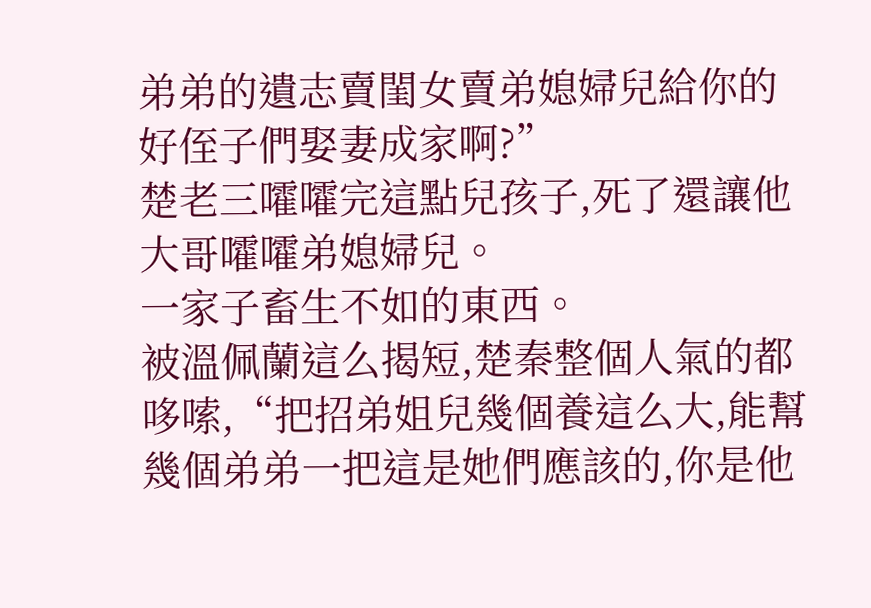弟弟的遺志賣閨女賣弟媳婦兒給你的好侄子們娶妻成家啊?”
楚老三嚯嚯完這點兒孩子,死了還讓他大哥嚯嚯弟媳婦兒。
一家子畜生不如的東西。
被溫佩蘭這么揭短,楚秦整個人氣的都哆嗦,“把招弟姐兒幾個養這么大,能幫幾個弟弟一把這是她們應該的,你是他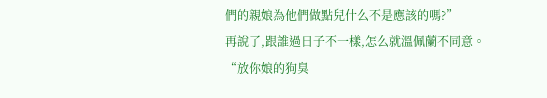們的親娘為他們做點兒什么不是應該的嗎?”
再說了,跟誰過日子不一樣,怎么就溫佩蘭不同意。
“放你娘的狗臭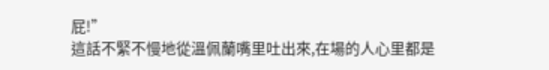屁!”
這話不緊不慢地從溫佩蘭嘴里吐出來,在場的人心里都是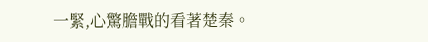一緊,心驚膽戰的看著楚秦。